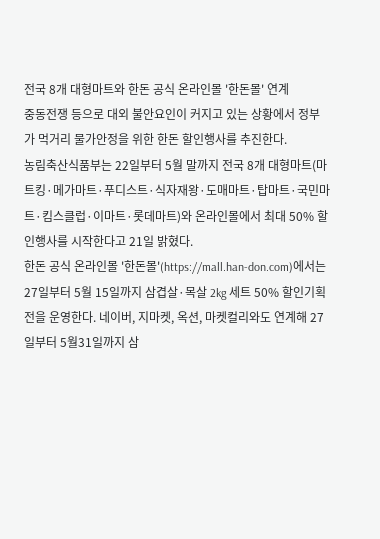전국 8개 대형마트와 한돈 공식 온라인몰 '한돈몰' 연계
중동전쟁 등으로 대외 불안요인이 커지고 있는 상황에서 정부가 먹거리 물가안정을 위한 한돈 할인행사를 추진한다.
농림축산식품부는 22일부터 5월 말까지 전국 8개 대형마트(마트킹·메가마트·푸디스트·식자재왕·도매마트·탑마트·국민마트·킴스클럽·이마트·롯데마트)와 온라인몰에서 최대 50% 할인행사를 시작한다고 21일 밝혔다.
한돈 공식 온라인몰 '한돈몰'(https://mall.han-don.com)에서는 27일부터 5월 15일까지 삼겹살·목살 2kg 세트 50% 할인기획전을 운영한다. 네이버, 지마켓, 옥션, 마켓컬리와도 연계해 27일부터 5월31일까지 삼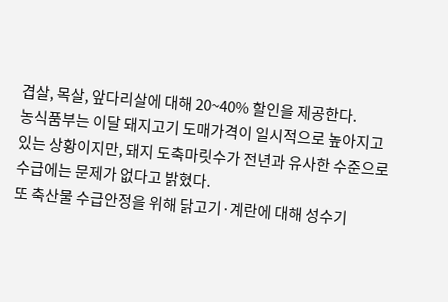겹살, 목살, 앞다리살에 대해 20~40% 할인을 제공한다.
농식품부는 이달 돼지고기 도매가격이 일시적으로 높아지고 있는 상황이지만, 돼지 도축마릿수가 전년과 유사한 수준으로 수급에는 문제가 없다고 밝혔다.
또 축산물 수급안정을 위해 닭고기·계란에 대해 성수기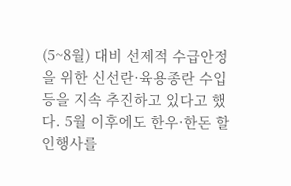(5~8월) 대비 선제적 수급안정을 위한 신선란·육용종란 수입 등을 지속 추진하고 있다고 했다. 5월 이후에도 한우·한돈 할인행사를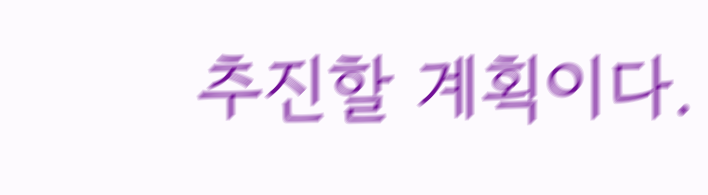추진할 계획이다.